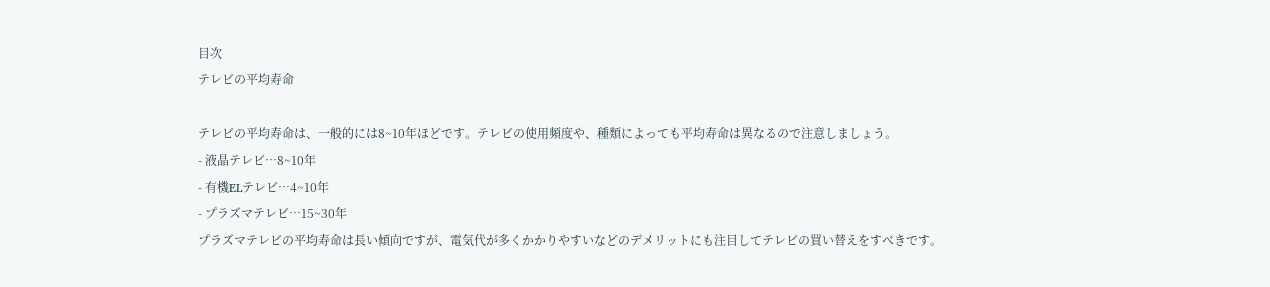目次
テレビの平均寿命

テレビの平均寿命は、一般的には8~10年ほどです。テレビの使用頻度や、種類によっても平均寿命は異なるので注意しましょう。
- 液晶テレビ…8~10年
- 有機ELテレビ…4~10年
- プラズマテレビ…15~30年
プラズマテレビの平均寿命は長い傾向ですが、電気代が多くかかりやすいなどのデメリットにも注目してテレビの買い替えをすべきです。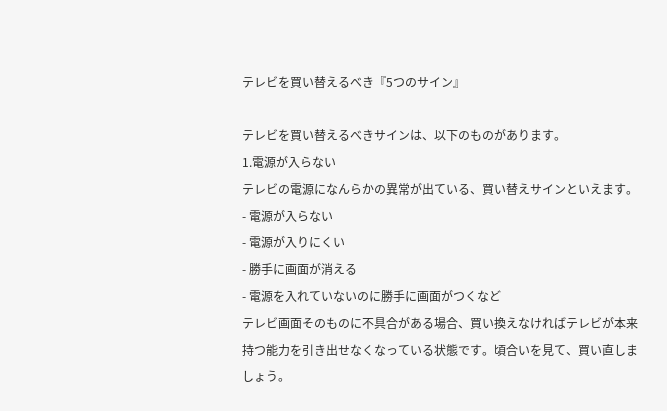テレビを買い替えるべき『5つのサイン』

テレビを買い替えるべきサインは、以下のものがあります。
1.電源が入らない
テレビの電源になんらかの異常が出ている、買い替えサインといえます。
- 電源が入らない
- 電源が入りにくい
- 勝手に画面が消える
- 電源を入れていないのに勝手に画面がつくなど
テレビ画面そのものに不具合がある場合、買い換えなければテレビが本来持つ能力を引き出せなくなっている状態です。頃合いを見て、買い直しましょう。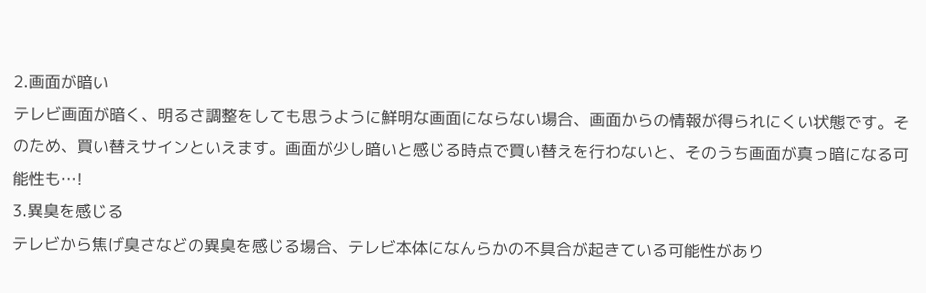2.画面が暗い
テレビ画面が暗く、明るさ調整をしても思うように鮮明な画面にならない場合、画面からの情報が得られにくい状態です。そのため、買い替えサインといえます。画面が少し暗いと感じる時点で買い替えを行わないと、そのうち画面が真っ暗になる可能性も…!
3.異臭を感じる
テレビから焦げ臭さなどの異臭を感じる場合、テレビ本体になんらかの不具合が起きている可能性があり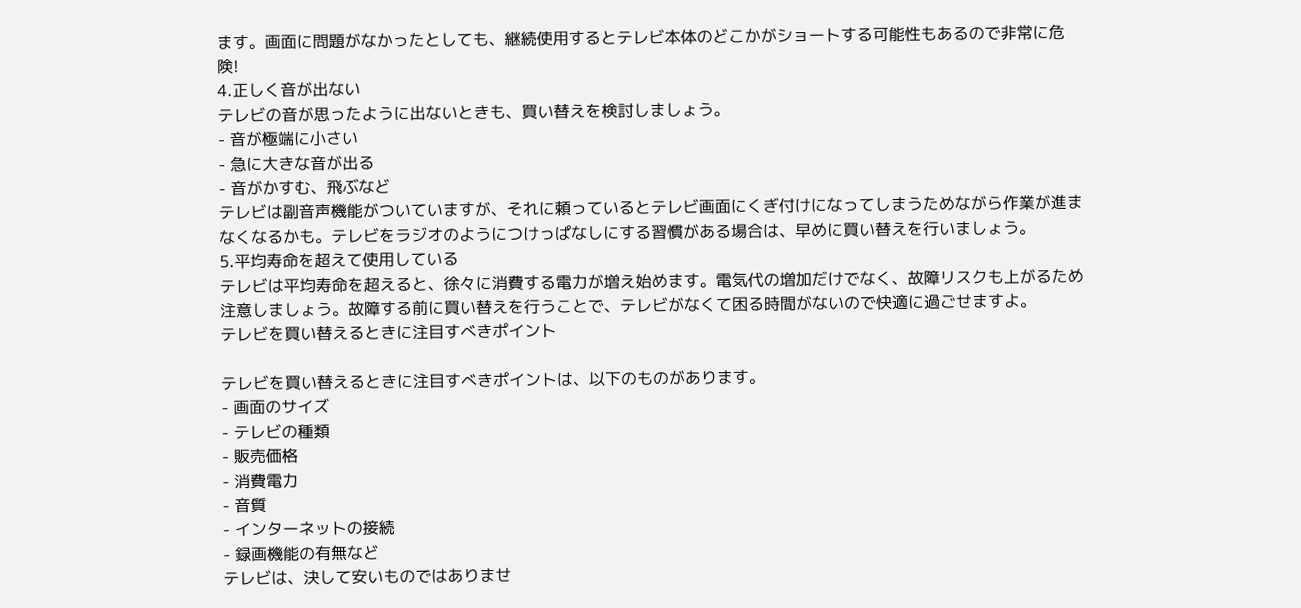ます。画面に問題がなかったとしても、継続使用するとテレビ本体のどこかがショートする可能性もあるので非常に危険!
4.正しく音が出ない
テレビの音が思ったように出ないときも、買い替えを検討しましょう。
- 音が極端に小さい
- 急に大きな音が出る
- 音がかすむ、飛ぶなど
テレビは副音声機能がついていますが、それに頼っているとテレビ画面にくぎ付けになってしまうためながら作業が進まなくなるかも。テレビをラジオのようにつけっぱなしにする習慣がある場合は、早めに買い替えを行いましょう。
5.平均寿命を超えて使用している
テレビは平均寿命を超えると、徐々に消費する電力が増え始めます。電気代の増加だけでなく、故障リスクも上がるため注意しましょう。故障する前に買い替えを行うことで、テレビがなくて困る時間がないので快適に過ごせますよ。
テレビを買い替えるときに注目すべきポイント

テレビを買い替えるときに注目すべきポイントは、以下のものがあります。
- 画面のサイズ
- テレビの種類
- 販売価格
- 消費電力
- 音質
- インターネットの接続
- 録画機能の有無など
テレビは、決して安いものではありませ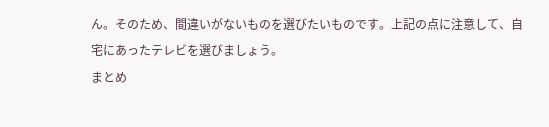ん。そのため、間違いがないものを選びたいものです。上記の点に注意して、自宅にあったテレビを選びましょう。
まとめ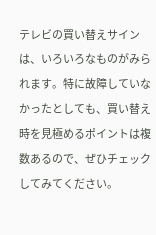テレビの買い替えサインは、いろいろなものがみられます。特に故障していなかったとしても、買い替え時を見極めるポイントは複数あるので、ぜひチェックしてみてください。